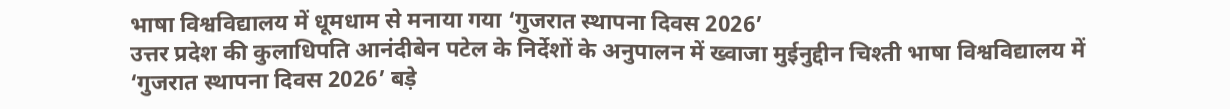भाषा विश्वविद्यालय में धूमधाम से मनाया गया ‘गुजरात स्थापना दिवस 2026’
उत्तर प्रदेश की कुलाधिपति आनंदीबेन पटेल के निर्देशों के अनुपालन में ख्वाजा मुईनुद्दीन चिश्ती भाषा विश्वविद्यालय में ‘गुजरात स्थापना दिवस 2026’ बड़े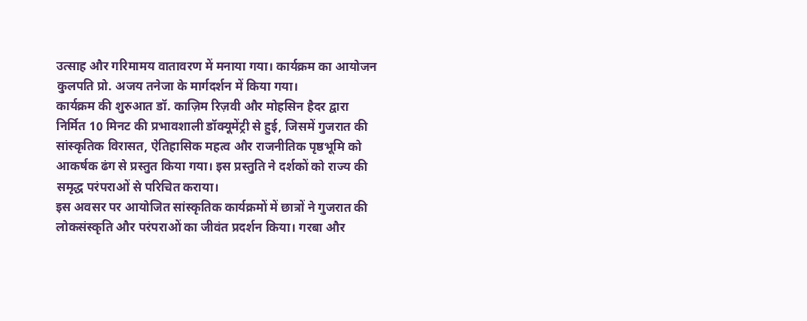उत्साह और गरिमामय वातावरण में मनाया गया। कार्यक्रम का आयोजन कुलपति प्रो. अजय तनेजा के मार्गदर्शन में किया गया।
कार्यक्रम की शुरुआत डॉ. काज़िम रिज़वी और मोहसिन हैदर द्वारा निर्मित 10 मिनट की प्रभावशाली डॉक्यूमेंट्री से हुई, जिसमें गुजरात की सांस्कृतिक विरासत, ऐतिहासिक महत्व और राजनीतिक पृष्ठभूमि को आकर्षक ढंग से प्रस्तुत किया गया। इस प्रस्तुति ने दर्शकों को राज्य की समृद्ध परंपराओं से परिचित कराया।
इस अवसर पर आयोजित सांस्कृतिक कार्यक्रमों में छात्रों ने गुजरात की लोकसंस्कृति और परंपराओं का जीवंत प्रदर्शन किया। गरबा और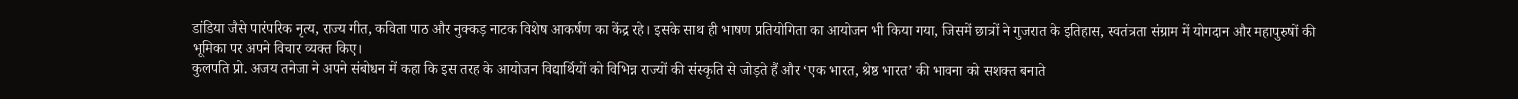डांडिया जैसे पारंपरिक नृत्य, राज्य गीत, कविता पाठ और नुक्कड़ नाटक विशेष आकर्षण का केंद्र रहे। इसके साथ ही भाषण प्रतियोगिता का आयोजन भी किया गया, जिसमें छात्रों ने गुजरात के इतिहास, स्वतंत्रता संग्राम में योगदान और महापुरुषों की भूमिका पर अपने विचार व्यक्त किए।
कुलपति प्रो. अजय तनेजा ने अपने संबोधन में कहा कि इस तरह के आयोजन विद्यार्थियों को विभिन्न राज्यों की संस्कृति से जोड़ते हैं और ‘एक भारत, श्रेष्ठ भारत’ की भावना को सशक्त बनाते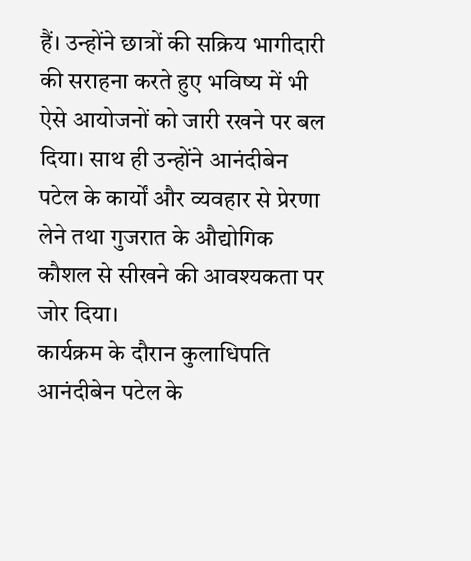हैं। उन्होंने छात्रों की सक्रिय भागीदारी की सराहना करते हुए भविष्य में भी ऐसे आयोजनों को जारी रखने पर बल दिया। साथ ही उन्होंने आनंदीबेन पटेल के कार्यों और व्यवहार से प्रेरणा लेने तथा गुजरात के औद्योगिक कौशल से सीखने की आवश्यकता पर जोर दिया।
कार्यक्रम के दौरान कुलाधिपति आनंदीबेन पटेल के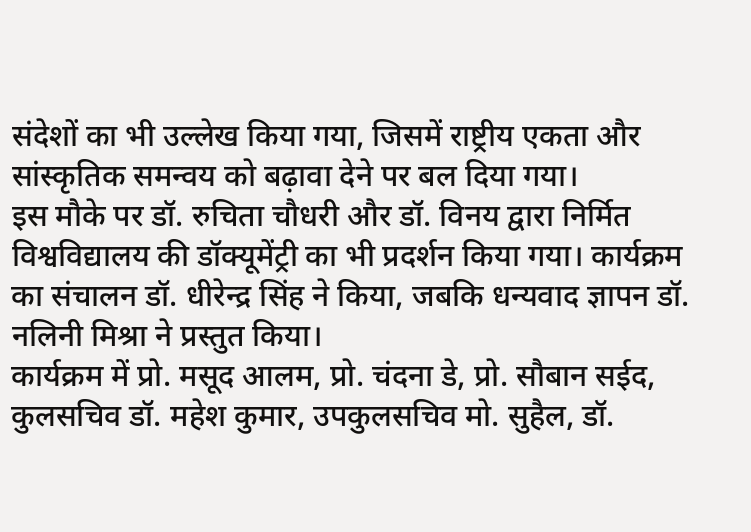संदेशों का भी उल्लेख किया गया, जिसमें राष्ट्रीय एकता और सांस्कृतिक समन्वय को बढ़ावा देने पर बल दिया गया।
इस मौके पर डॉ. रुचिता चौधरी और डॉ. विनय द्वारा निर्मित विश्वविद्यालय की डॉक्यूमेंट्री का भी प्रदर्शन किया गया। कार्यक्रम का संचालन डॉ. धीरेन्द्र सिंह ने किया, जबकि धन्यवाद ज्ञापन डॉ. नलिनी मिश्रा ने प्रस्तुत किया।
कार्यक्रम में प्रो. मसूद आलम, प्रो. चंदना डे, प्रो. सौबान सईद, कुलसचिव डॉ. महेश कुमार, उपकुलसचिव मो. सुहैल, डॉ.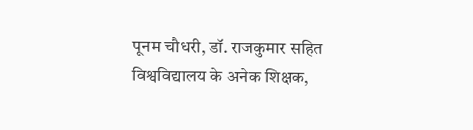पूनम चौधरी, डॉ. राजकुमार सहित विश्वविद्यालय के अनेक शिक्षक,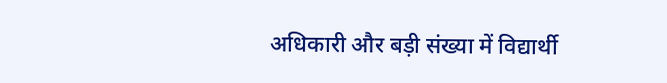अधिकारी और बड़ी संख्या में विद्यार्थी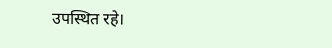उपस्थित रहे।